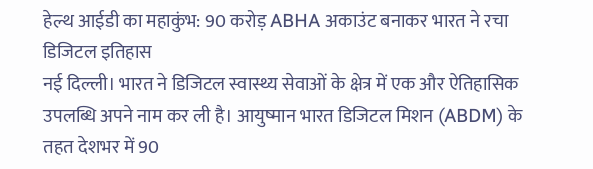हेल्थ आईडी का महाकुंभ: 90 करोड़ ABHA अकाउंट बनाकर भारत ने रचा डिजिटल इतिहास
नई दिल्ली। भारत ने डिजिटल स्वास्थ्य सेवाओं के क्षेत्र में एक और ऐतिहासिक उपलब्धि अपने नाम कर ली है। आयुष्मान भारत डिजिटल मिशन (ABDM) के तहत देशभर में 90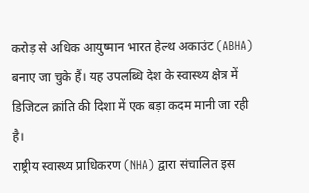करोड़ से अधिक आयुष्मान भारत हेल्थ अकाउंट (ABHA) बनाए जा चुके हैं। यह उपलब्धि देश के स्वास्थ्य क्षेत्र में डिजिटल क्रांति की दिशा में एक बड़ा कदम मानी जा रही है।
राष्ट्रीय स्वास्थ्य प्राधिकरण (NHA) द्वारा संचालित इस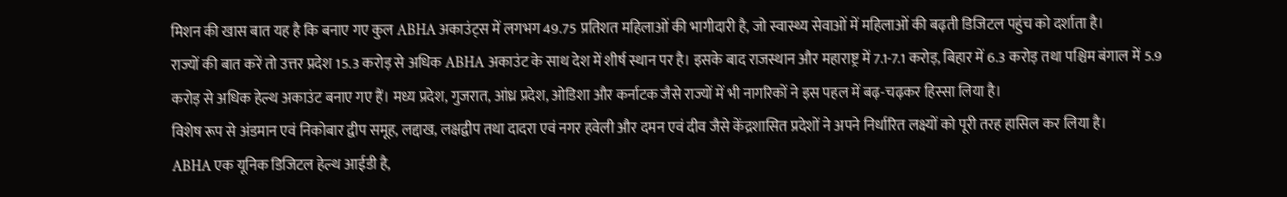मिशन की खास बात यह है कि बनाए गए कुल ABHA अकाउंट्स में लगभग 49.75 प्रतिशत महिलाओं की भागीदारी है, जो स्वास्थ्य सेवाओं में महिलाओं की बढ़ती डिजिटल पहुंच को दर्शाता है।
राज्यों की बात करें तो उत्तर प्रदेश 15.3 करोड़ से अधिक ABHA अकाउंट के साथ देश में शीर्ष स्थान पर है। इसके बाद राजस्थान और महाराष्ट्र में 7.1-7.1 करोड़, बिहार में 6.3 करोड़ तथा पश्चिम बंगाल में 5.9 करोड़ से अधिक हेल्थ अकाउंट बनाए गए हैं। मध्य प्रदेश, गुजरात, आंध्र प्रदेश, ओडिशा और कर्नाटक जैसे राज्यों में भी नागरिकों ने इस पहल में बढ़-चढ़कर हिस्सा लिया है।
विशेष रूप से अंडमान एवं निकोबार द्वीप समूह, लद्दाख, लक्षद्वीप तथा दादरा एवं नगर हवेली और दमन एवं दीव जैसे केंद्रशासित प्रदेशों ने अपने निर्धारित लक्ष्यों को पूरी तरह हासिल कर लिया है।
ABHA एक यूनिक डिजिटल हेल्थ आईडी है,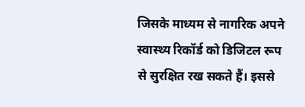जिसके माध्यम से नागरिक अपने स्वास्थ्य रिकॉर्ड को डिजिटल रूप से सुरक्षित रख सकते हैं। इससे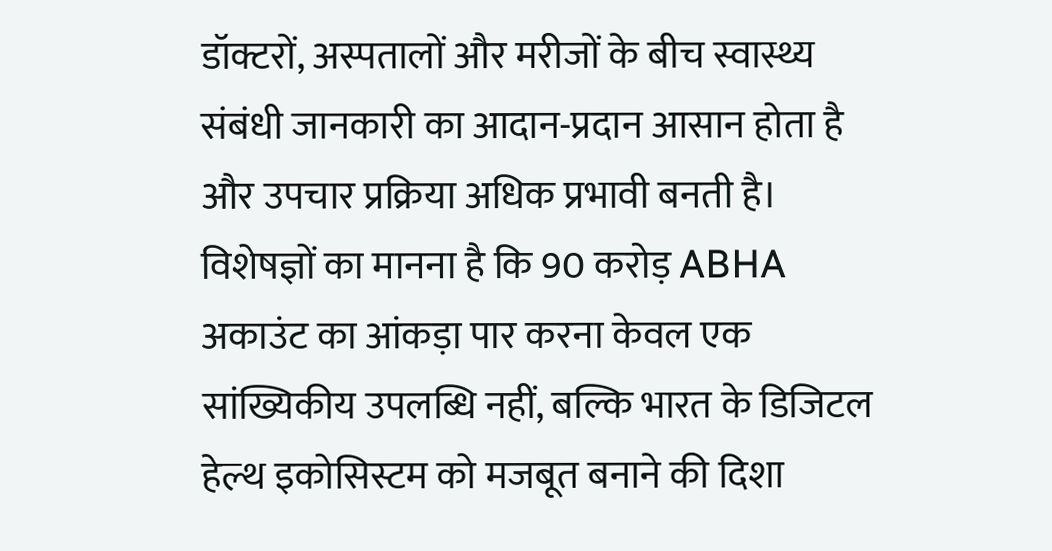डॉक्टरों, अस्पतालों और मरीजों के बीच स्वास्थ्य संबंधी जानकारी का आदान-प्रदान आसान होता है और उपचार प्रक्रिया अधिक प्रभावी बनती है।
विशेषज्ञों का मानना है कि 90 करोड़ ABHA अकाउंट का आंकड़ा पार करना केवल एक सांख्यिकीय उपलब्धि नहीं, बल्कि भारत के डिजिटल हेल्थ इकोसिस्टम को मजबूत बनाने की दिशा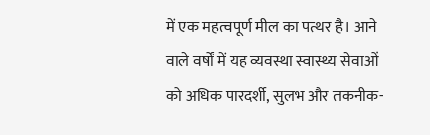में एक महत्वपूर्ण मील का पत्थर है। आने वाले वर्षों में यह व्यवस्था स्वास्थ्य सेवाओं को अधिक पारदर्शी, सुलभ और तकनीक-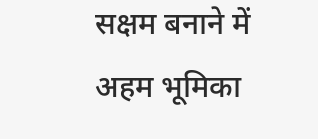सक्षम बनाने में अहम भूमिका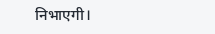निभाएगी।